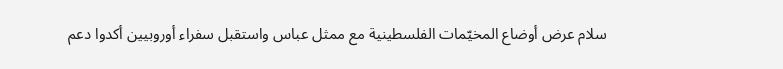سلام عرض أوضاع المخيّمات الفلسطينية مع ممثل عباس واستقبل سفراء أوروبيين أكدوا دعم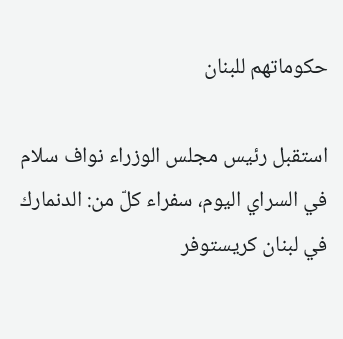حكوماتهم للبنان

استقبل رئيس مجلس الوزراء نواف سلام في السراي اليوم، سفراء كلّ من: الدنمارك في لبنان كريستوفر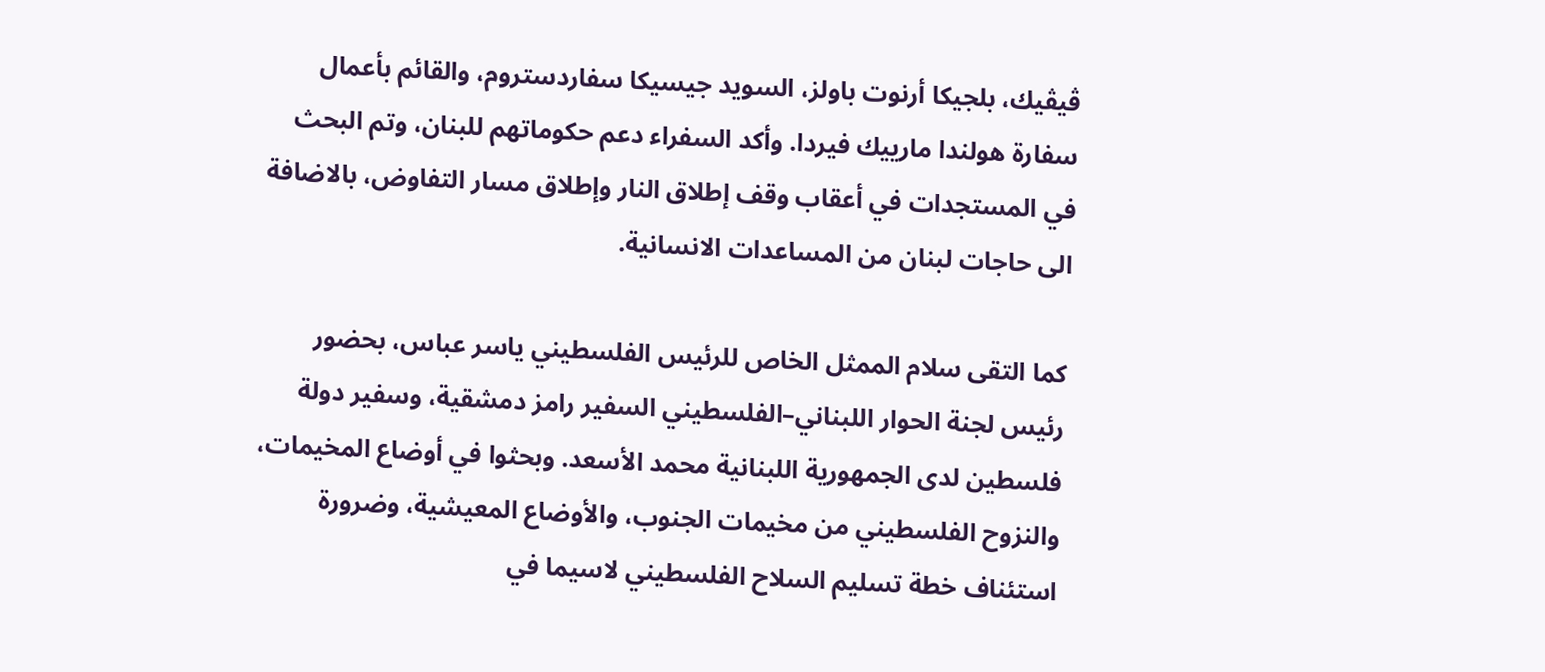ڤيڤيك، بلجيكا أرنوت باولز، السويد جيسيكا سفاردستروم، والقائم بأعمال سفارة هولندا مارييك فيردا. وأكد السفراء دعم حكوماتهم للبنان، وتم البحث في المستجدات في أعقاب وقف إطلاق النار وإطلاق مسار التفاوض، بالاضافة الى حاجات لبنان من المساعدات الانسانية.

كما التقى سلام الممثل الخاص للرئيس الفلسطيني ياسر عباس، بحضور رئيس لجنة الحوار اللبناني–الفلسطيني السفير رامز دمشقية، وسفير دولة فلسطين لدى الجمهورية اللبنانية محمد الأسعد. وبحثوا في أوضاع المخيمات، والنزوح الفلسطيني من مخيمات الجنوب، والأوضاع المعيشية، وضرورة استئناف خطة تسليم السلاح الفلسطيني لاسيما في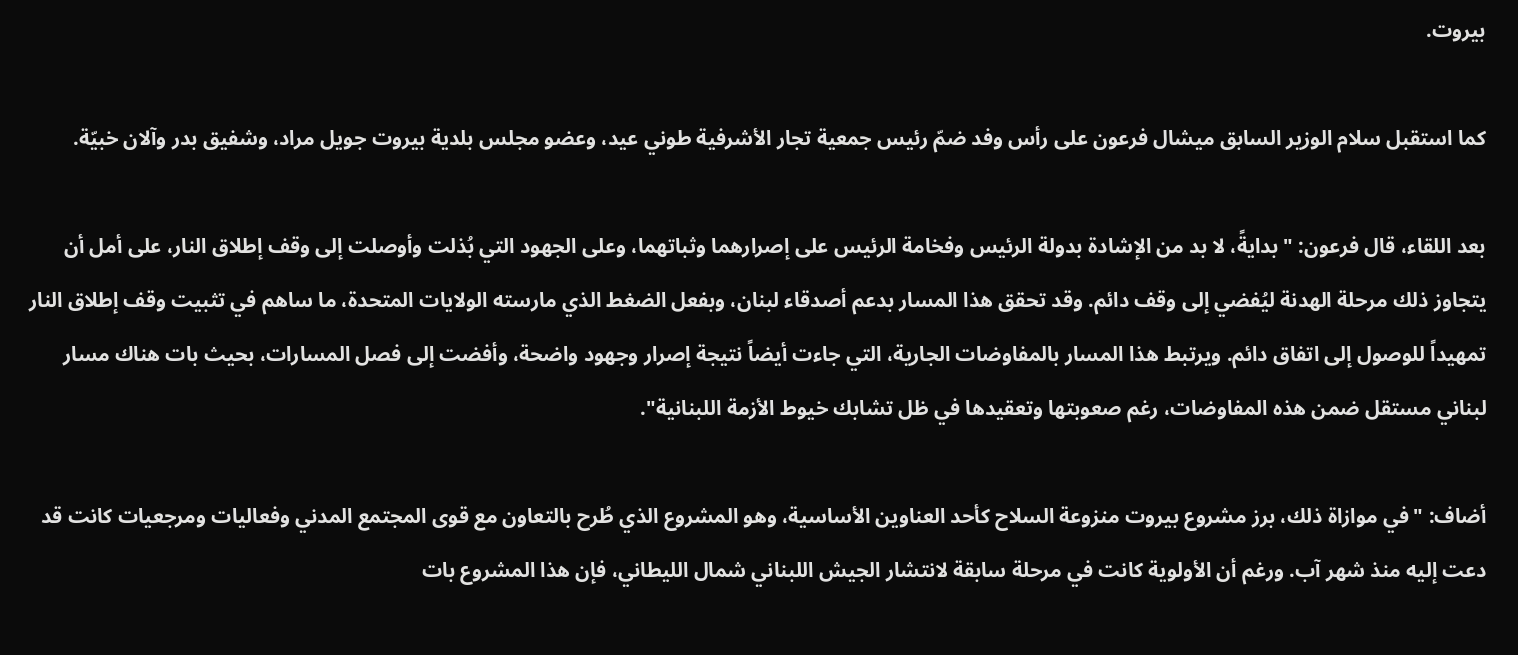بيروت.

كما استقبل سلام الوزير السابق ميشال فرعون على رأس وفد ضمّ رئيس جمعية تجار الأشرفية طوني عيد، وعضو مجلس بلدية بيروت جويل مراد، وشفيق بدر وآلان خبيّة.

بعد اللقاء، قال فرعون: "بدايةً، لا بد من الإشادة بدولة الرئيس وفخامة الرئيس على إصرارهما وثباتهما، وعلى الجهود التي بُذلت وأوصلت إلى وقف إطلاق النار، على أمل أن يتجاوز ذلك مرحلة الهدنة ليُفضي إلى وقف دائم. وقد تحقق هذا المسار بدعم أصدقاء لبنان، وبفعل الضغط الذي مارسته الولايات المتحدة، ما ساهم في تثبيت وقف إطلاق النار تمهيداً للوصول إلى اتفاق دائم. ويرتبط هذا المسار بالمفاوضات الجارية، التي جاءت أيضاً نتيجة إصرار وجهود واضحة، وأفضت إلى فصل المسارات، بحيث بات هناك مسار لبناني مستقل ضمن هذه المفاوضات، رغم صعوبتها وتعقيدها في ظل تشابك خيوط الأزمة اللبنانية".

أضاف: "في موازاة ذلك، برز مشروع بيروت منزوعة السلاح كأحد العناوين الأساسية، وهو المشروع الذي طُرح بالتعاون مع قوى المجتمع المدني وفعاليات ومرجعيات كانت قد دعت إليه منذ شهر آب. ورغم أن الأولوية كانت في مرحلة سابقة لانتشار الجيش اللبناني شمال الليطاني، فإن هذا المشروع بات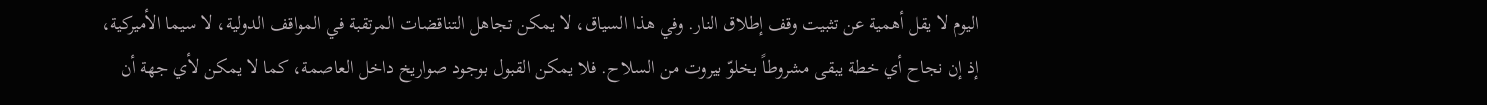اليوم لا يقل أهمية عن تثبيت وقف إطلاق النار. وفي هذا السياق، لا يمكن تجاهل التناقضات المرتقبة في المواقف الدولية، لا سيما الأميركية، إذ إن نجاح أي خطة يبقى مشروطاً بخلوّ بيروت من السلاح. فلا يمكن القبول بوجود صواريخ داخل العاصمة، كما لا يمكن لأي جهة أن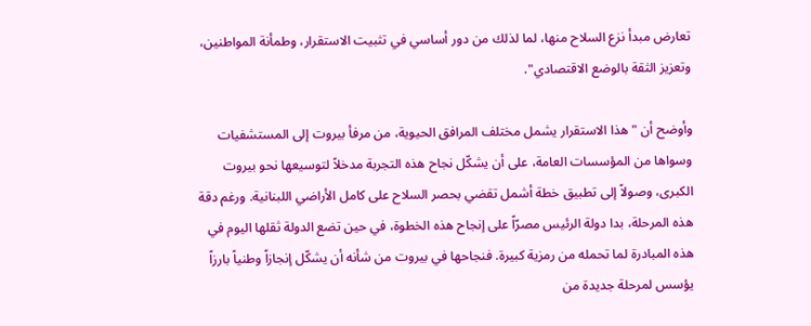تعارض مبدأ نزع السلاح منها، لما لذلك من دور أساسي في تثبيت الاستقرار، وطمأنة المواطنين، وتعزيز الثقة بالوضع الاقتصادي".

وأوضح أن "هذا الاستقرار يشمل مختلف المرافق الحيوية، من مرفأ بيروت إلى المستشفيات وسواها من المؤسسات العامة، على أن يشكّل نجاح هذه التجربة مدخلاً لتوسيعها نحو بيروت الكبرى، وصولاً إلى تطبيق خطة أشمل تقضي بحصر السلاح على كامل الأراضي اللبنانية. ورغم دقة هذه المرحلة، بدا دولة الرئيس مصرّاً على إنجاح هذه الخطوة، في حين تضع الدولة ثقلها اليوم في هذه المبادرة لما تحمله من رمزية كبيرة. فنجاحها في بيروت من شأنه أن يشكّل إنجازاً وطنياً بارزاً يؤسس لمرحلة جديدة من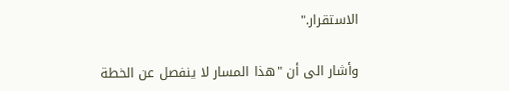الاستقرار."

وأشار الى أن "هذا المسار لا ينفصل عن الخطة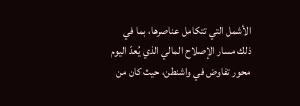الأشمل التي تتكامل عناصرها، بما في ذلك مسار الإصلاح المالي الذي يُعدّ اليوم محور تفاوض في واشنطن، حيث كان من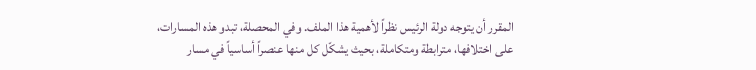المقرر أن يتوجه دولة الرئيس نظراً لأهمية هذا الملف. وفي المحصلة، تبدو هذه المسارات، على اختلافها، مترابطة ومتكاملة، بحيث يشكّل كل منها عنصراً أساسياً في مسار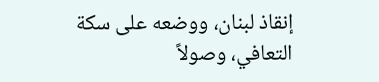إنقاذ لبنان، ووضعه على سكة التعافي، وصولاً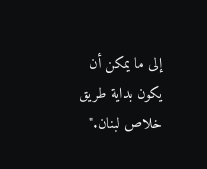إلى ما يمكن أن يكون بداية طريق خلاص لبنان."